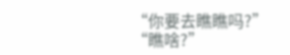“你要去瞧瞧吗?”
“瞧啥?”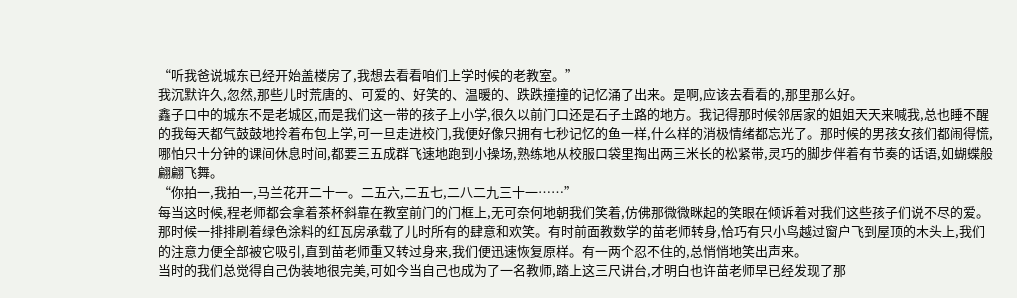“听我爸说城东已经开始盖楼房了,我想去看看咱们上学时候的老教室。”
我沉默许久,忽然,那些儿时荒唐的、可爱的、好笑的、温暖的、跌跌撞撞的记忆涌了出来。是啊,应该去看看的,那里那么好。
鑫子口中的城东不是老城区,而是我们这一带的孩子上小学,很久以前门口还是石子土路的地方。我记得那时候邻居家的姐姐天天来喊我,总也睡不醒的我每天都气鼓鼓地拎着布包上学,可一旦走进校门,我便好像只拥有七秒记忆的鱼一样,什么样的消极情绪都忘光了。那时候的男孩女孩们都闹得慌,哪怕只十分钟的课间休息时间,都要三五成群飞速地跑到小操场,熟练地从校服口袋里掏出两三米长的松紧带,灵巧的脚步伴着有节奏的话语,如蝴蝶般翩翩飞舞。
“你拍一,我拍一,马兰花开二十一。二五六,二五七,二八二九三十一……”
每当这时候,程老师都会拿着茶杯斜靠在教室前门的门框上,无可奈何地朝我们笑着,仿佛那微微眯起的笑眼在倾诉着对我们这些孩子们说不尽的爱。
那时候一排排刷着绿色涂料的红瓦房承载了儿时所有的肆意和欢笑。有时前面教数学的苗老师转身,恰巧有只小鸟越过窗户飞到屋顶的木头上,我们的注意力便全部被它吸引,直到苗老师重又转过身来,我们便迅速恢复原样。有一两个忍不住的,总悄悄地笑出声来。
当时的我们总觉得自己伪装地很完美,可如今当自己也成为了一名教师,踏上这三尺讲台,才明白也许苗老师早已经发现了那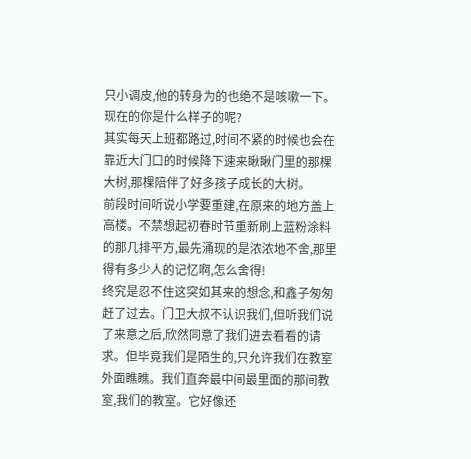只小调皮,他的转身为的也绝不是咳嗽一下。
现在的你是什么样子的呢?
其实每天上班都路过,时间不紧的时候也会在靠近大门口的时候降下速来瞅瞅门里的那棵大树,那棵陪伴了好多孩子成长的大树。
前段时间听说小学要重建,在原来的地方盖上高楼。不禁想起初春时节重新刷上蓝粉涂料的那几排平方,最先涌现的是浓浓地不舍,那里得有多少人的记忆啊,怎么舍得!
终究是忍不住这突如其来的想念,和鑫子匆匆赶了过去。门卫大叔不认识我们,但听我们说了来意之后,欣然同意了我们进去看看的请求。但毕竟我们是陌生的,只允许我们在教室外面瞧瞧。我们直奔最中间最里面的那间教室,我们的教室。它好像还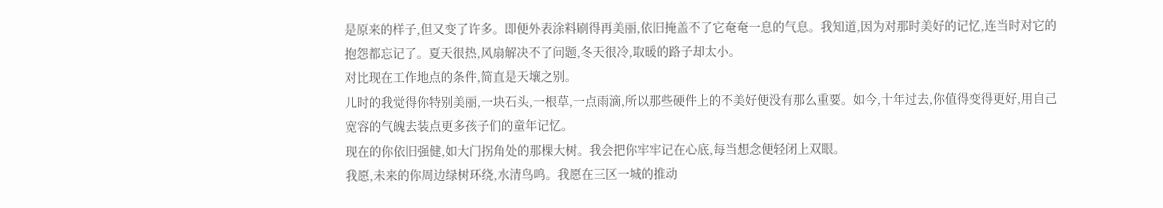是原来的样子,但又变了许多。即便外表涂料刷得再美丽,依旧掩盖不了它奄奄一息的气息。我知道,因为对那时美好的记忆,连当时对它的抱怨都忘记了。夏天很热,风扇解决不了问题,冬天很冷,取暖的路子却太小。
对比现在工作地点的条件,简直是天壤之别。
儿时的我觉得你特别美丽,一块石头,一根草,一点雨滴,所以那些硬件上的不美好便没有那么重要。如今,十年过去,你值得变得更好,用自己宽容的气魄去装点更多孩子们的童年记忆。
现在的你依旧强健,如大门拐角处的那棵大树。我会把你牢牢记在心底,每当想念便轻闭上双眼。
我愿,未来的你周边绿树环绕,水清鸟鸣。我愿在三区一城的推动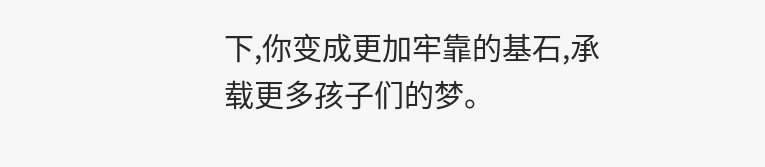下,你变成更加牢靠的基石,承载更多孩子们的梦。